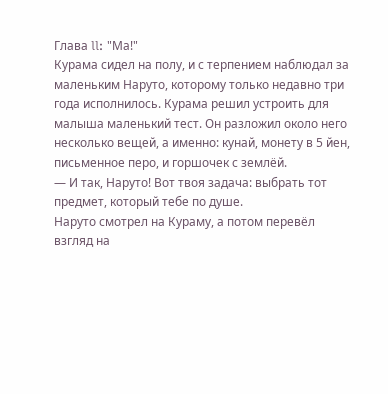Глава ll: "Ма!"
Курама сидел на полу, и с терпением наблюдал за маленьким Наруто, которому только недавно три года исполнилось. Курама решил устроить для малыша маленький тест. Он разложил около него несколько вещей, а именно: кунай, монету в 5 йен, письменное перо, и горшочек с землёй.
— И так, Наруто! Вот твоя задача: выбрать тот предмет, который тебе по душе.
Наруто смотрел на Кураму, а потом перевёл взгляд на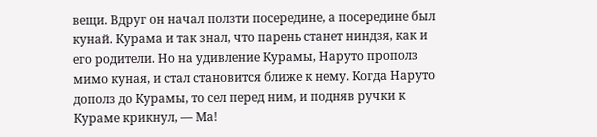вещи. Вдруг он начал ползти посередине, а посередине был кунай. Курама и так знал, что парень станет ниндзя, как и его родители. Но на удивление Курамы, Наруто прополз мимо куная, и стал становится ближе к нему. Когда Наруто дополз до Курамы, то сел перед ним, и подняв ручки к Кураме крикнул, — Ма!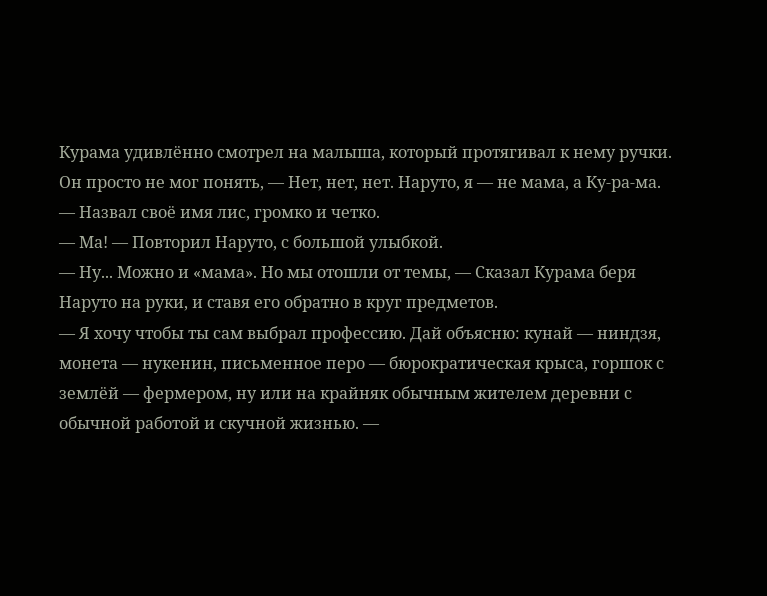Курама удивлённо смотрел на малыша, который протягивал к нему ручки. Он просто не мог понять, — Нет, нет, нет. Наруто, я — не мама, а Ку-ра-ма. — Назвал своё имя лис, громко и четко.
— Ма! — Повторил Наруто, с большой улыбкой.
— Ну... Можно и «мама». Но мы отошли от темы, — Сказал Курама беря Наруто на руки, и ставя его обратно в круг предметов.
— Я хочу чтобы ты сам выбрал профессию. Дай объясню: кунай — ниндзя, монета — нукенин, письменное перо — бюрократическая крыса, горшок с землёй — фермером, ну или на крайняк обычным жителем деревни с обычной работой и скучной жизнью. —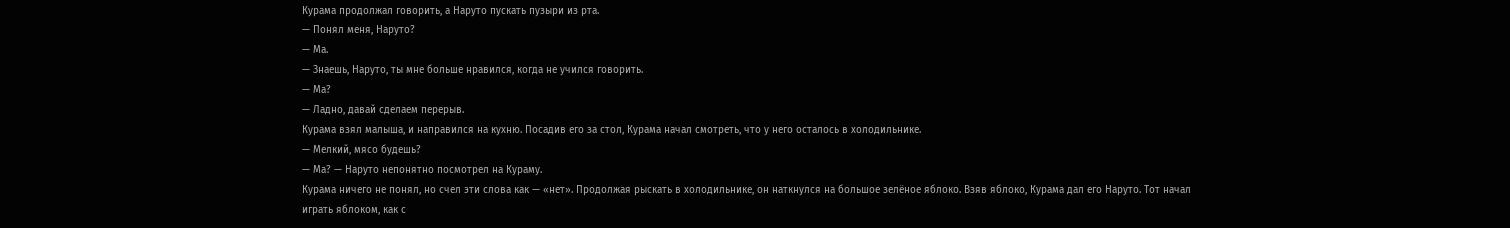Курама продолжал говорить, а Наруто пускать пузыри из рта.
— Понял меня, Наруто?
— Ма.
— Знаешь, Наруто, ты мне больше нравился, когда не учился говорить.
— Ма?
— Ладно, давай сделаем перерыв.
Курама взял малыша, и направился на кухню. Посадив его за стол, Курама начал смотреть, что у него осталось в холодильнике.
— Мелкий, мясо будешь?
— Ма? — Наруто непонятно посмотрел на Кураму.
Курама ничего не понял, но счел эти слова как — «нет». Продолжая рыскать в холодильнике, он наткнулся на большое зелёное яблоко. Взяв яблоко, Курама дал его Наруто. Тот начал играть яблоком, как с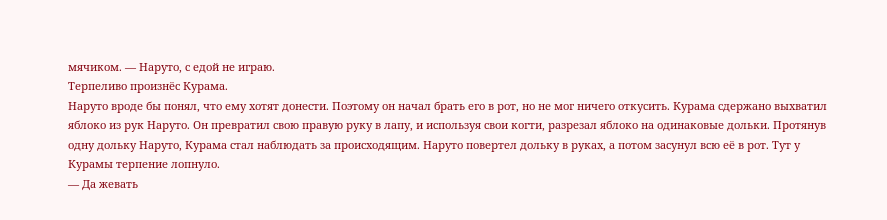мячиком. — Наруто, с едой не играю.
Терпеливо произнёс Курама.
Наруто вроде бы понял, что ему хотят донести. Поэтому он начал брать его в рот, но не мог ничего откусить. Курама сдержано выхватил яблоко из рук Наруто. Он превратил свою правую руку в лапу, и используя свои когти, разрезал яблоко на одинаковые дольки. Протянув одну дольку Наруто, Курама стал наблюдать за происходящим. Наруто повертел дольку в руках, а потом засунул всю её в рот. Тут у Курамы терпение лопнуло.
— Да жевать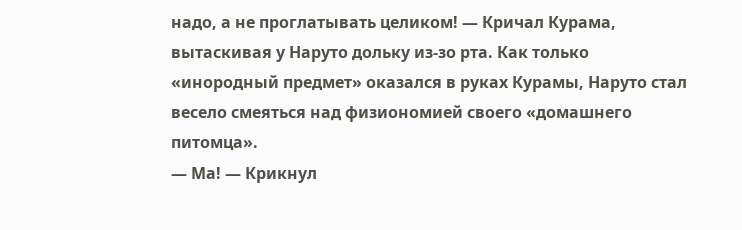надо, а не проглатывать целиком! — Кричал Курама, вытаскивая у Наруто дольку из-зо рта. Как только «инородный предмет» оказался в руках Курамы, Наруто стал весело смеяться над физиономией своего «домашнего питомца».
— Ма! — Крикнул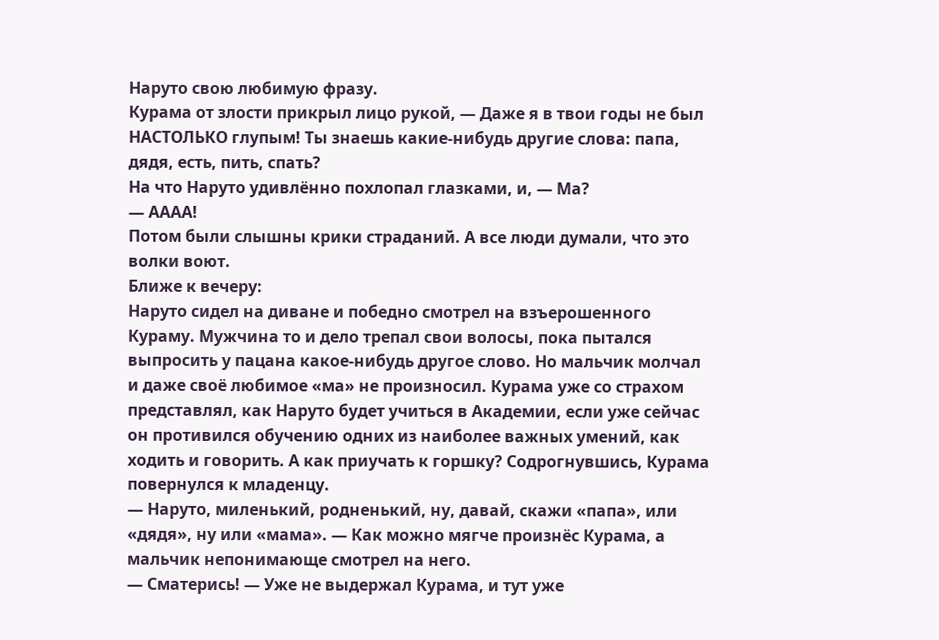Наруто свою любимую фразу.
Курама от злости прикрыл лицо рукой, — Даже я в твои годы не был НАСТОЛЬКО глупым! Ты знаешь какие-нибудь другие слова: папа, дядя, есть, пить, спать?
На что Наруто удивлённо похлопал глазками, и, — Ма?
— АААА!
Потом были слышны крики страданий. А все люди думали, что это волки воют.
Ближе к вечеру:
Наруто сидел на диване и победно смотрел на взъерошенного Кураму. Мужчина то и дело трепал свои волосы, пока пытался выпросить у пацана какое-нибудь другое слово. Но мальчик молчал и даже своё любимое «ма» не произносил. Курама уже со страхом представлял, как Наруто будет учиться в Академии, если уже сейчас он противился обучению одних из наиболее важных умений, как ходить и говорить. А как приучать к горшку? Содрогнувшись, Курама повернулся к младенцу.
— Наруто, миленький, родненький, ну, давай, скажи «папа», или «дядя», ну или «мама». — Как можно мягче произнёс Курама, а мальчик непонимающе смотрел на него.
— Сматерись! — Уже не выдержал Курама, и тут уже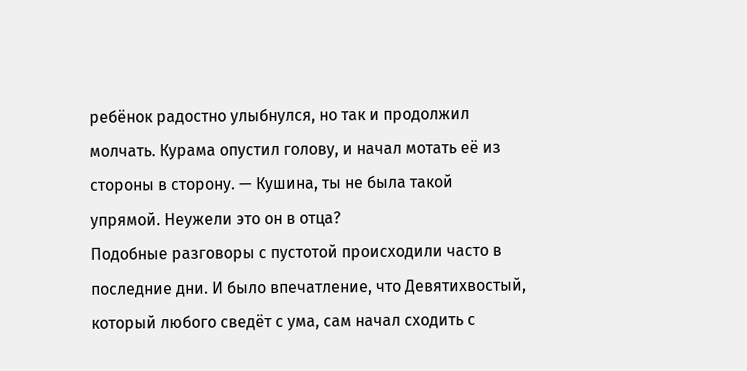ребёнок радостно улыбнулся, но так и продолжил молчать. Курама опустил голову, и начал мотать её из стороны в сторону. — Кушина, ты не была такой упрямой. Неужели это он в отца?
Подобные разговоры с пустотой происходили часто в последние дни. И было впечатление, что Девятихвостый, который любого сведёт с ума, сам начал сходить с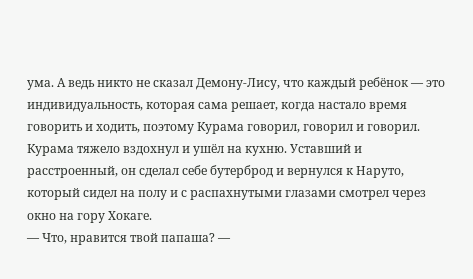ума. А ведь никто не сказал Демону-Лису, что каждый ребёнок — это индивидуальность, которая сама решает, когда настало время говорить и ходить, поэтому Курама говорил, говорил и говорил.
Курама тяжело вздохнул и ушёл на кухню. Уставший и расстроенный, он сделал себе бутерброд и вернулся к Наруто, который сидел на полу и с распахнутыми глазами смотрел через окно на гору Хокаге.
— Что, нравится твой папаша? —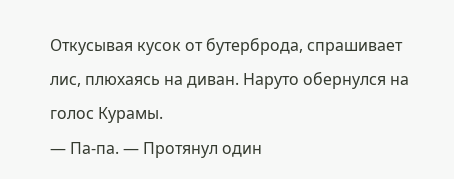Откусывая кусок от бутерброда, спрашивает лис, плюхаясь на диван. Наруто обернулся на голос Курамы.
— Па-па. — Протянул один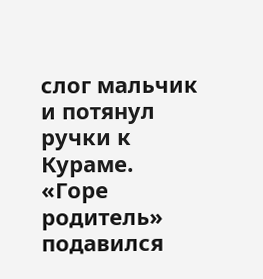слог мальчик и потянул ручки к Кураме.
«Горе родитель» подавился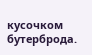кусочком бутерброда.